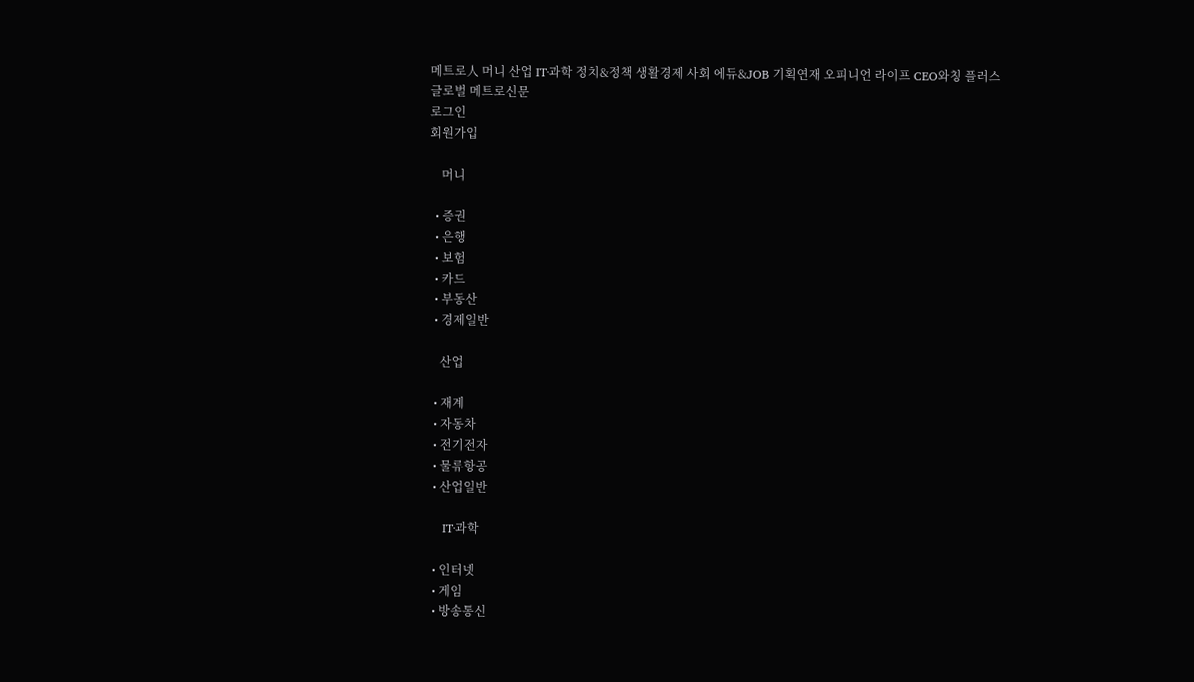메트로人 머니 산업 IT·과학 정치&정책 생활경제 사회 에듀&JOB 기획연재 오피니언 라이프 CEO와칭 플러스
글로벌 메트로신문
로그인
회원가입

    머니

  • 증권
  • 은행
  • 보험
  • 카드
  • 부동산
  • 경제일반

    산업

  • 재계
  • 자동차
  • 전기전자
  • 물류항공
  • 산업일반

    IT·과학

  • 인터넷
  • 게임
  • 방송통신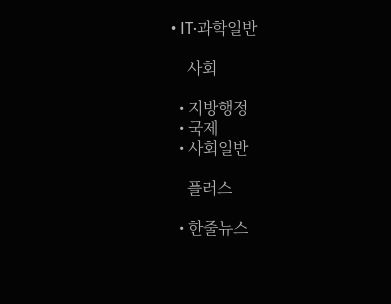• IT·과학일반

    사회

  • 지방행정
  • 국제
  • 사회일반

    플러스

  • 한줄뉴스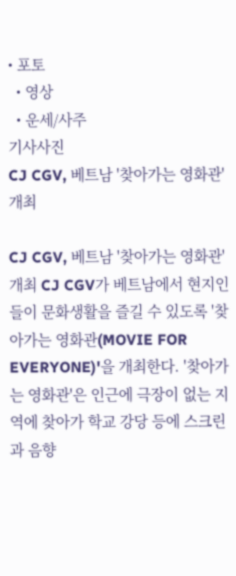• 포토
  • 영상
  • 운세/사주
기사사진
CJ CGV, 베트남 '찾아가는 영화관' 개최

CJ CGV, 베트남 '찾아가는 영화관' 개최 CJ CGV가 베트남에서 현지인들이 문화생활을 즐길 수 있도록 '찾아가는 영화관(MOVIE FOR EVERYONE)'을 개최한다. '찾아가는 영화관'은 인근에 극장이 없는 지역에 찾아가 학교 강당 등에 스크린과 음향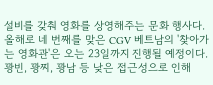설비를 갖춰 영화를 상영해주는 문화 행사다. 올해로 네 번째를 맞은 CGV 베트남의 '찾아가는 영화관'은 오는 23일까지 진행될 예정이다. 꽝빈, 꽝찌, 꽝남 등 낮은 접근성으로 인해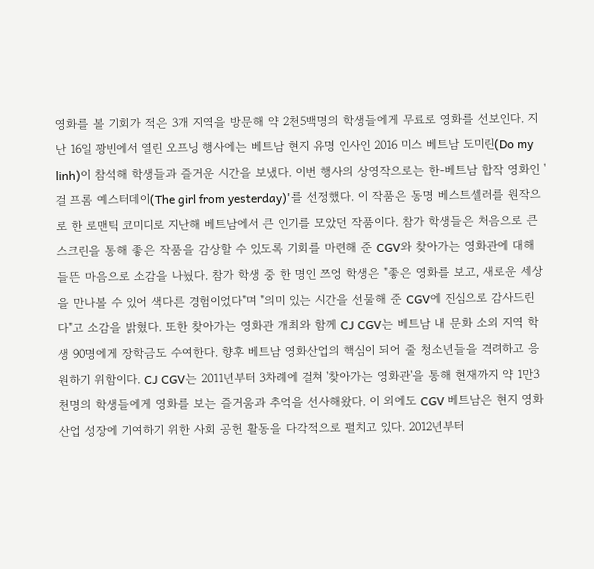영화를 볼 기회가 적은 3개 지역을 방문해 약 2천5백명의 학생들에게 무료로 영화를 선보인다. 지난 16일 꽝빈에서 열린 오프닝 행사에는 베트남 현지 유명 인사인 2016 미스 베트남 도미린(Do my linh)이 참석해 학생들과 즐거운 시간을 보냈다. 이번 행사의 상영작으로는 한-베트남 합작 영화인 '걸 프롬 예스터데이(The girl from yesterday)'를 선정했다. 이 작품은 동명 베스트셀러를 원작으로 한 로맨틱 코미디로 지난해 베트남에서 큰 인기를 모았던 작품이다. 참가 학생들은 처음으로 큰 스크린을 통해 좋은 작품을 감상할 수 있도록 기회를 마련해 준 CGV와 찾아가는 영화관에 대해 들뜬 마음으로 소감을 나눴다. 참가 학생 중 한 명인 쯔엉 학생은 "좋은 영화를 보고, 새로운 세상을 만나볼 수 있어 색다른 경험이었다"며 "의미 있는 시간을 선물해 준 CGV에 진심으로 감사드린다"고 소감을 밝혔다. 또한 찾아가는 영화관 개최와 함께 CJ CGV는 베트남 내 문화 소외 지역 학생 90명에게 장학금도 수여한다. 향후 베트남 영화산업의 핵심이 되어 줄 청소년들을 격려하고 응원하기 위함이다. CJ CGV는 2011년부터 3차례에 걸쳐 '찾아가는 영화관'을 통해 현재까지 약 1만3천명의 학생들에게 영화를 보는 즐거움과 추억을 선사해왔다. 이 외에도 CGV 베트남은 현지 영화 산업 성장에 기여하기 위한 사회 공헌 활동을 다각적으로 펼치고 있다. 2012년부터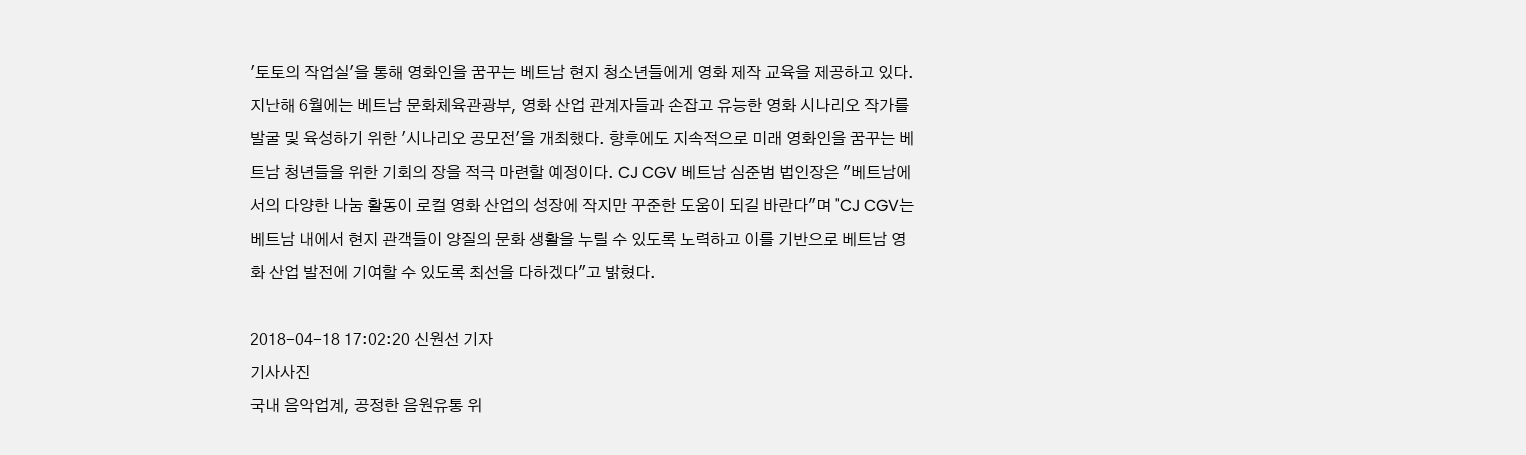'토토의 작업실'을 통해 영화인을 꿈꾸는 베트남 현지 청소년들에게 영화 제작 교육을 제공하고 있다. 지난해 6월에는 베트남 문화체육관광부, 영화 산업 관계자들과 손잡고 유능한 영화 시나리오 작가를 발굴 및 육성하기 위한 '시나리오 공모전'을 개최했다. 향후에도 지속적으로 미래 영화인을 꿈꾸는 베트남 청년들을 위한 기회의 장을 적극 마련할 예정이다. CJ CGV 베트남 심준범 법인장은 "베트남에서의 다양한 나눔 활동이 로컬 영화 산업의 성장에 작지만 꾸준한 도움이 되길 바란다"며 "CJ CGV는 베트남 내에서 현지 관객들이 양질의 문화 생활을 누릴 수 있도록 노력하고 이를 기반으로 베트남 영화 산업 발전에 기여할 수 있도록 최선을 다하겠다"고 밝혔다.

2018-04-18 17:02:20 신원선 기자
기사사진
국내 음악업계, 공정한 음원유통 위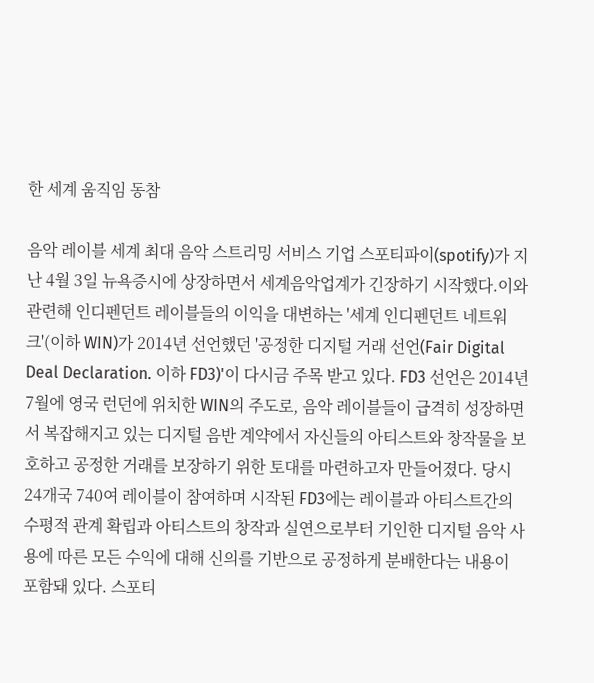한 세계 움직임 동참

음악 레이블 세계 최대 음악 스트리밍 서비스 기업 스포티파이(spotify)가 지난 4월 3일 뉴욕증시에 상장하면서 세계음악업계가 긴장하기 시작했다.이와 관련해 인디펜던트 레이블들의 이익을 대변하는 '세계 인디펜던트 네트워크'(이하 WIN)가 2014년 선언했던 '공정한 디지털 거래 선언(Fair Digital Deal Declaration. 이하 FD3)'이 다시금 주목 받고 있다. FD3 선언은 2014년 7월에 영국 런던에 위치한 WIN의 주도로, 음악 레이블들이 급격히 성장하면서 복잡해지고 있는 디지털 음반 계약에서 자신들의 아티스트와 창작물을 보호하고 공정한 거래를 보장하기 위한 토대를 마련하고자 만들어졌다. 당시 24개국 740여 레이블이 참여하며 시작된 FD3에는 레이블과 아티스트간의 수평적 관계 확립과 아티스트의 창작과 실연으로부터 기인한 디지털 음악 사용에 따른 모든 수익에 대해 신의를 기반으로 공정하게 분배한다는 내용이 포함돼 있다. 스포티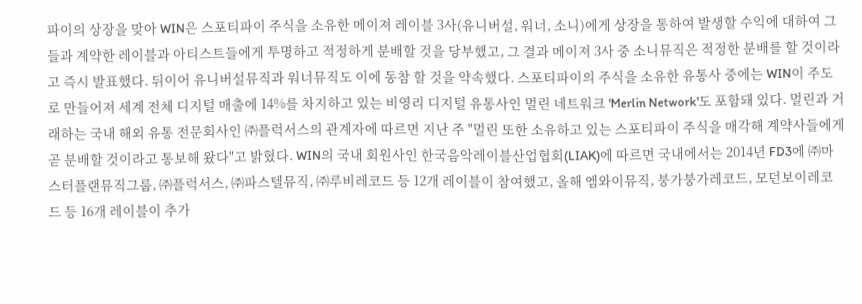파이의 상장을 맞아 WIN은 스포티파이 주식을 소유한 메이져 레이블 3사(유니버설, 워너, 소니)에게 상장을 통하여 발생할 수익에 대하여 그들과 계약한 레이블과 아티스트들에게 투명하고 적정하게 분배할 것을 당부했고, 그 결과 메이져 3사 중 소니뮤직은 적정한 분배를 할 것이라고 즉시 발표했다. 뒤이어 유니버설뮤직과 워너뮤직도 이에 동참 할 것을 약속했다. 스포티파이의 주식을 소유한 유통사 중에는 WIN이 주도로 만들어져 세계 전체 디지털 매출에 14%를 차지하고 있는 비영리 디지털 유통사인 멀린 네트워크 'Merlin Network'도 포함돼 있다. 멀린과 거래하는 국내 해외 유통 전문회사인 ㈜플럭서스의 관계자에 따르면 지난 주 "멀린 또한 소유하고 있는 스포티파이 주식을 매각해 계약사들에게 곧 분배할 것이라고 통보해 왔다"고 밝혔다. WIN의 국내 회원사인 한국음악레이블산업협회(LIAK)에 따르면 국내에서는 2014년 FD3에 ㈜마스터플랜뮤직그룹, ㈜플럭서스, ㈜파스텔뮤직, ㈜루비레코드 등 12개 레이블이 참여했고, 올해 엠와이뮤직, 붕가붕가레코드, 모던보이레코드 등 16개 레이블이 추가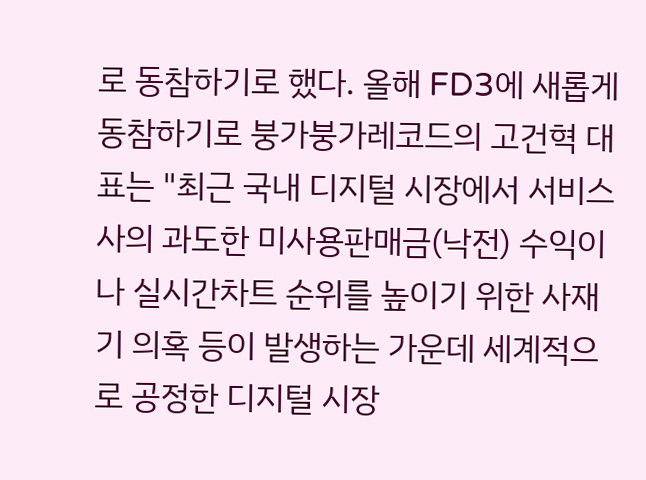로 동참하기로 했다. 올해 FD3에 새롭게 동참하기로 붕가붕가레코드의 고건혁 대표는 "최근 국내 디지털 시장에서 서비스사의 과도한 미사용판매금(낙전) 수익이나 실시간차트 순위를 높이기 위한 사재기 의혹 등이 발생하는 가운데 세계적으로 공정한 디지털 시장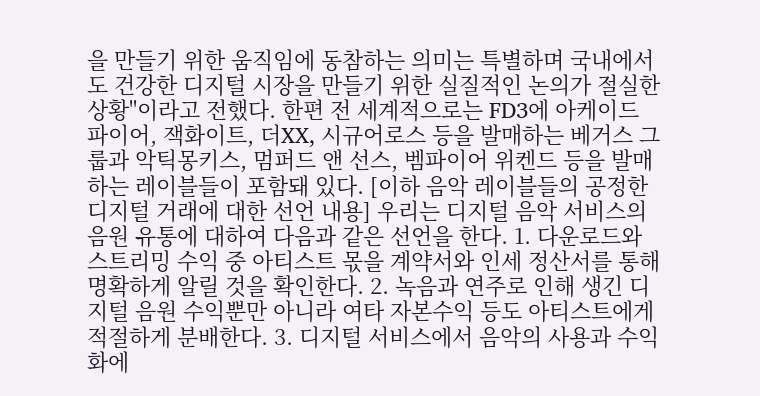을 만들기 위한 움직임에 동참하는 의미는 특별하며 국내에서도 건강한 디지털 시장을 만들기 위한 실질적인 논의가 절실한 상황"이라고 전했다. 한편 전 세계적으로는 FD3에 아케이드 파이어, 잭화이트, 더XX, 시규어로스 등을 발매하는 베거스 그룹과 악틱몽키스, 멈퍼드 앤 선스, 벰파이어 위켄드 등을 발매하는 레이블들이 포함돼 있다. [이하 음악 레이블들의 공정한 디지털 거래에 대한 선언 내용] 우리는 디지털 음악 서비스의 음원 유통에 대하여 다음과 같은 선언을 한다. 1. 다운로드와 스트리밍 수익 중 아티스트 몫을 계약서와 인세 정산서를 통해 명확하게 알릴 것을 확인한다. 2. 녹음과 연주로 인해 생긴 디지털 음원 수익뿐만 아니라 여타 자본수익 등도 아티스트에게 적절하게 분배한다. 3. 디지털 서비스에서 음악의 사용과 수익화에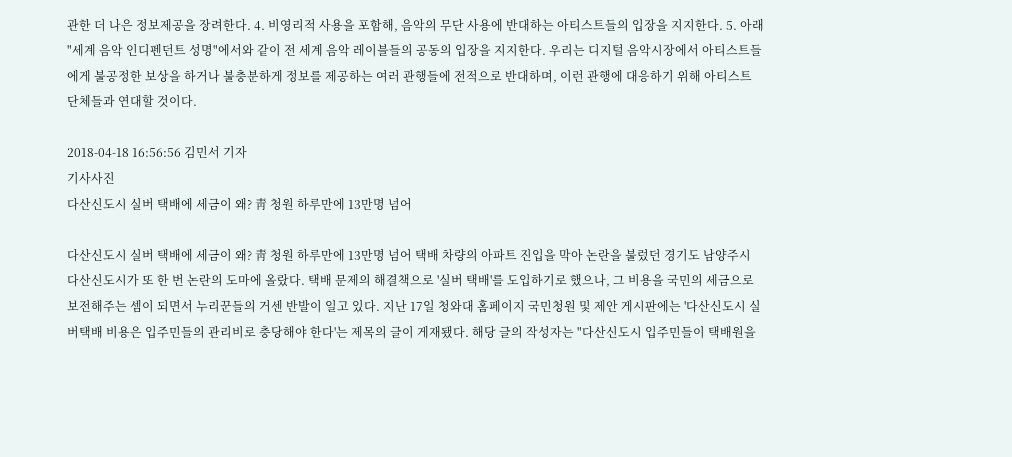관한 더 나은 정보제공을 장려한다. 4. 비영리적 사용을 포함해, 음악의 무단 사용에 반대하는 아티스트들의 입장을 지지한다. 5. 아래 "세계 음악 인디펜던트 성명"에서와 같이 전 세계 음악 레이블들의 공동의 입장을 지지한다. 우리는 디지털 음악시장에서 아티스트들에게 불공정한 보상을 하거나 불충분하게 정보를 제공하는 여러 관행들에 전적으로 반대하며, 이런 관행에 대응하기 위해 아티스트 단체들과 연대할 것이다.

2018-04-18 16:56:56 김민서 기자
기사사진
다산신도시 실버 택배에 세금이 왜? 靑 청원 하루만에 13만명 넘어

다산신도시 실버 택배에 세금이 왜? 靑 청원 하루만에 13만명 넘어 택배 차량의 아파트 진입을 막아 논란을 불렀던 경기도 남양주시 다산신도시가 또 한 번 논란의 도마에 올랐다. 택배 문제의 해결책으로 '실버 택배'를 도입하기로 했으나, 그 비용을 국민의 세금으로 보전해주는 셈이 되면서 누리꾼들의 거센 반발이 일고 있다. 지난 17일 청와대 홈페이지 국민청원 및 제안 게시판에는 '다산신도시 실버택배 비용은 입주민들의 관리비로 충당해야 한다'는 제목의 글이 게재됐다. 해당 글의 작성자는 "다산신도시 입주민들이 택배원을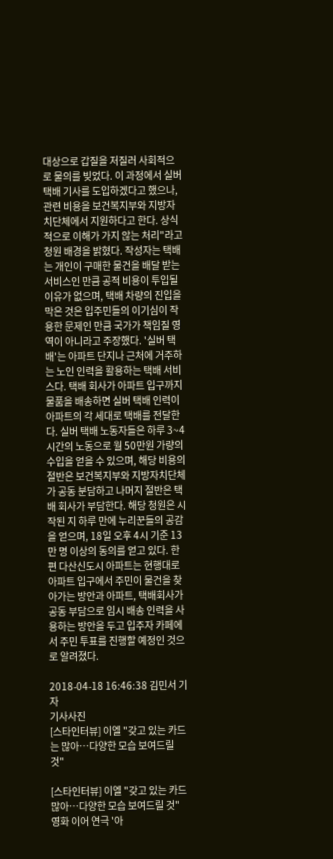대상으로 갑질을 저질러 사회적으로 물의를 빚었다. 이 과정에서 실버 택배 기사를 도입하겠다고 했으나, 관련 비용을 보건복지부와 지방자치단체에서 지원하다고 한다. 상식적으로 이해가 가지 않는 처리"라고 청원 배경을 밝혔다. 작성자는 택배는 개인이 구매한 물건을 배달 받는 서비스인 만큼 공적 비용이 투입될 이유가 없으며, 택배 차량의 진입을 막은 것은 입주민들의 이기심이 작용한 문제인 만큼 국가가 책임질 영역이 아니라고 주장했다. '실버 택배'는 아파트 단지나 근처에 거주하는 노인 인력을 활용하는 택배 서비스다. 택배 회사가 아파트 입구까지 물품을 배송하면 실버 택배 인력이 아파트의 각 세대로 택배를 전달한다. 실버 택배 노동자들은 하루 3~4시간의 노동으로 월 50만원 가량의 수입을 얻을 수 있으며, 해당 비용의 절반은 보건복지부와 지방자치단체가 공동 분담하고 나머지 절반은 택배 회사가 부담한다. 해당 청원은 시작된 지 하루 만에 누리꾼들의 공감을 얻으며, 18일 오후 4시 기준 13만 명 이상의 동의를 얻고 있다. 한편 다산신도시 아파트는 현행대로 아파트 입구에서 주민이 물건을 찾아가는 방안과 아파트, 택배회사가 공동 부담으로 임시 배송 인력을 사용하는 방안을 두고 입주자 카페에서 주민 투표를 진행할 예정인 것으로 알려졌다.

2018-04-18 16:46:38 김민서 기자
기사사진
[스타인터뷰] 이엘 "갖고 있는 카드는 많아…다양한 모습 보여드릴 것"

[스타인터뷰] 이엘 "갖고 있는 카드 많아…다양한 모습 보여드릴 것" 영화 이어 연극 '아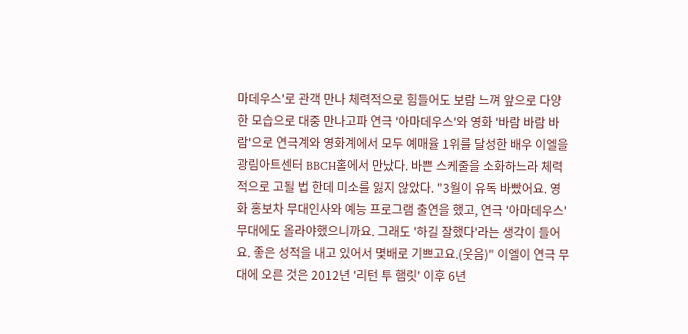마데우스'로 관객 만나 체력적으로 힘들어도 보람 느껴 앞으로 다양한 모습으로 대중 만나고파 연극 '아마데우스'와 영화 '바람 바람 바람'으로 연극계와 영화계에서 모두 예매율 1위를 달성한 배우 이엘을 광림아트센터 BBCH홀에서 만났다. 바쁜 스케줄을 소화하느라 체력적으로 고될 법 한데 미소를 잃지 않았다. "3월이 유독 바빴어요. 영화 홍보차 무대인사와 예능 프로그램 출연을 했고, 연극 '아마데우스' 무대에도 올라야했으니까요. 그래도 '하길 잘했다'라는 생각이 들어요. 좋은 성적을 내고 있어서 몇배로 기쁘고요.(웃음)" 이엘이 연극 무대에 오른 것은 2012년 '리턴 투 햄릿' 이후 6년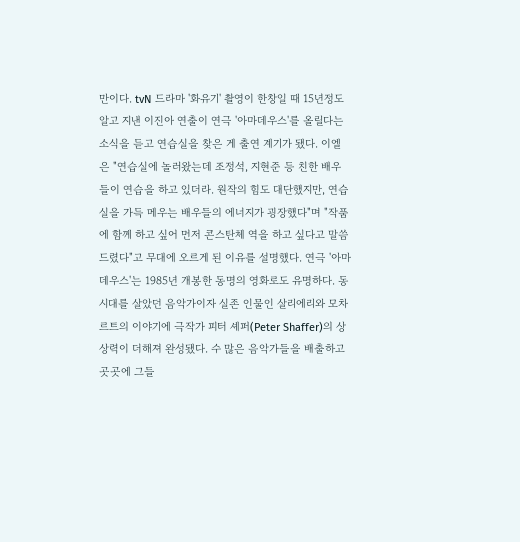만이다. tvN 드라마 '화유기' 촬영이 한창일 때 15년정도 알고 지낸 이진아 연출이 연극 '아마데우스'를 올릴다는 소식을 듣고 연습실을 찾은 게 출연 계기가 됐다. 이엘은 "연습실에 놀러왔는데 조정석, 지현준 등 친한 배우들이 연습을 하고 있더라. 원작의 힘도 대단했지만, 연습실을 가득 메우는 배우들의 에너지가 굉장했다"며 "작품에 함께 하고 싶어 먼저 콘스탄체 역을 하고 싶다고 말씀드렸다"고 무대에 오르게 된 이유를 설명했다. 연극 '아마데우스'는 1985년 개봉한 동명의 영화로도 유명하다. 동시대를 살았던 음악가이자 실존 인물인 살리에리와 모차르트의 이야기에 극작가 피터 셰퍼(Peter Shaffer)의 상상력이 더해져 완성됐다. 수 많은 음악가들을 배출하고 곳곳에 그들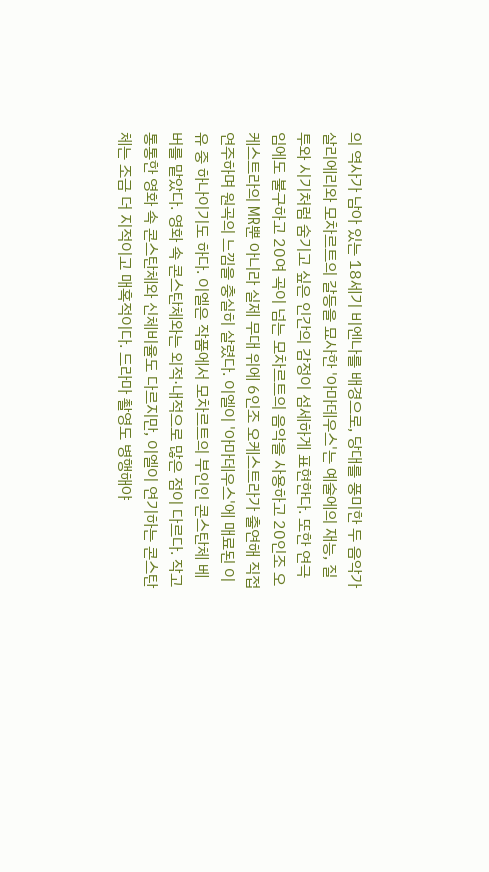의 역사가 남아 있는 18세기 비엔나를 배경으로, 당대를 풍미한 두 음악가 살리에리와 모차르트의 갈등을 묘사한 '아마데우스'는 예술에의 재능, 질투와 시기처럼 숨기고 싶은 인간의 감정이 섬세하게 표현한다. 또한 연극임에도 불구하고 20여 곡이 넘는 모차르트의 음악을 사용하고 20인조 오케스트라의 MR뿐 아니라 실제 무대 위에 6인조 오케스트라가 출연해 직접 연주하며 원곡의 느낌을 충실히 살렸다. 이엘이 '아마데우스'에 매료된 이유 중 하나이기도 하다. 이엘은 작품에서 모차르트의 부인인 콘스탄체 베버를 맡았다. 영화 속 콘스탄체와는 외적·내적으로 많은 점이 다르다. 작고 통통한 영화 속 콘스탄체와 신체비율도 다르지만, 이엘이 연기하는 콘스탄체는 조금 더 지적이고 매혹적이다. 드라마 촬영도 병행해야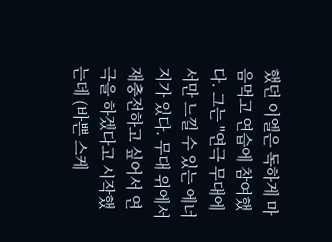했던 이엘은 독하게 마음먹고 연습에 참여했다. 그는 "연극 무대에서만 느낄 수 있는 에너지가 있다. 무대 위에서 재충전하고 싶어서 연극을 하겠다고 시작했는데 (바쁜 스케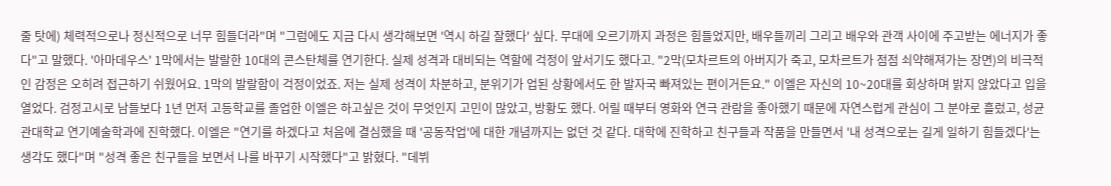줄 탓에) 체력적으로나 정신적으로 너무 힘들더라"며 "그럼에도 지금 다시 생각해보면 '역시 하길 잘했다' 싶다. 무대에 오르기까지 과정은 힘들었지만, 배우들끼리 그리고 배우와 관객 사이에 주고받는 에너지가 좋다"고 말했다. '아마데우스' 1막에서는 발랄한 10대의 콘스탄체를 연기한다. 실제 성격과 대비되는 역할에 걱정이 앞서기도 했다고. "2막(모차르트의 아버지가 죽고, 모차르트가 점점 쇠약해져가는 장면)의 비극적인 감정은 오히려 접근하기 쉬웠어요. 1막의 발랄함이 걱정이었죠. 저는 실제 성격이 차분하고, 분위기가 업된 상황에서도 한 발자국 빠져있는 편이거든요." 이엘은 자신의 10~20대를 회상하며 밝지 않았다고 입을 열었다. 검정고시로 남들보다 1년 먼저 고등학교를 졸업한 이엘은 하고싶은 것이 무엇인지 고민이 많았고, 방황도 했다. 어릴 때부터 영화와 연극 관람을 좋아했기 때문에 자연스럽게 관심이 그 분야로 흘렀고, 성균관대학교 연기예술학과에 진학했다. 이엘은 "연기를 하겠다고 처음에 결심했을 때 '공동작업'에 대한 개념까지는 없던 것 같다. 대학에 진학하고 친구들과 작품을 만들면서 '내 성격으로는 길게 일하기 힘들겠다'는 생각도 했다"며 "성격 좋은 친구들을 보면서 나를 바꾸기 시작했다"고 밝혔다. "데뷔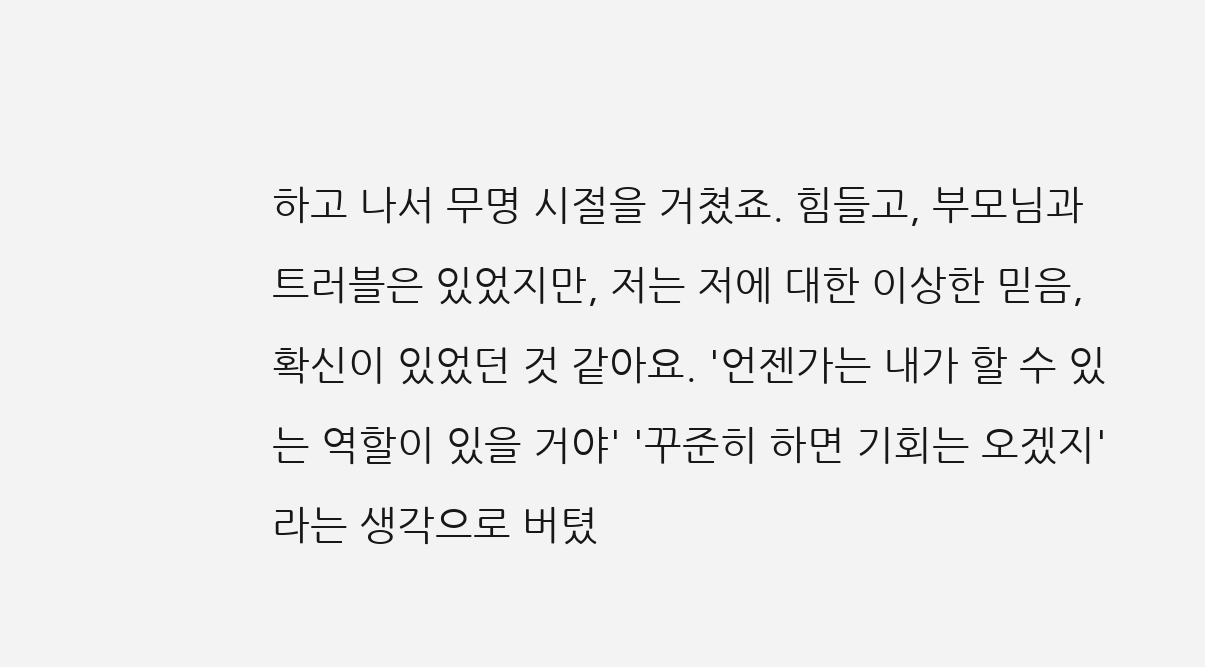하고 나서 무명 시절을 거쳤죠. 힘들고, 부모님과 트러블은 있었지만, 저는 저에 대한 이상한 믿음, 확신이 있었던 것 같아요. '언젠가는 내가 할 수 있는 역할이 있을 거야' '꾸준히 하면 기회는 오겠지'라는 생각으로 버텼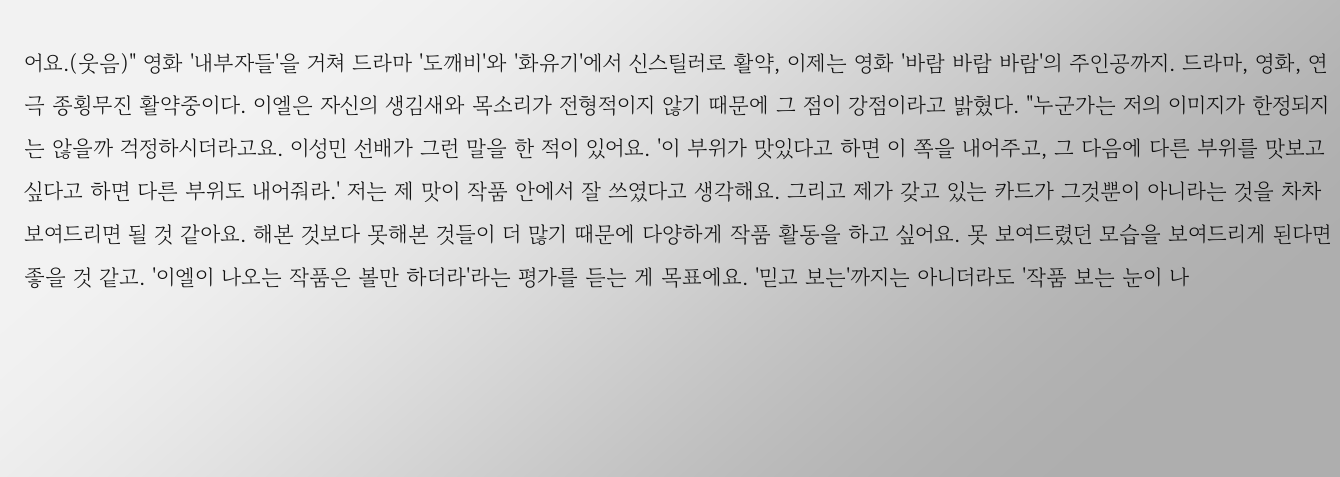어요.(웃음)" 영화 '내부자들'을 거쳐 드라마 '도깨비'와 '화유기'에서 신스틸러로 활약, 이제는 영화 '바람 바람 바람'의 주인공까지. 드라마, 영화, 연극 종횡무진 활약중이다. 이엘은 자신의 생김새와 목소리가 전형적이지 않기 때문에 그 점이 강점이라고 밝혔다. "누군가는 저의 이미지가 한정되지는 않을까 걱정하시더라고요. 이성민 선배가 그런 말을 한 적이 있어요. '이 부위가 맛있다고 하면 이 쪽을 내어주고, 그 다음에 다른 부위를 맛보고 싶다고 하면 다른 부위도 내어줘라.' 저는 제 맛이 작품 안에서 잘 쓰였다고 생각해요. 그리고 제가 갖고 있는 카드가 그것뿐이 아니라는 것을 차차 보여드리면 될 것 같아요. 해본 것보다 못해본 것들이 더 많기 때문에 다양하게 작품 활동을 하고 싶어요. 못 보여드렸던 모습을 보여드리게 된다면 좋을 것 같고. '이엘이 나오는 작품은 볼만 하더라'라는 평가를 듣는 게 목표에요. '믿고 보는'까지는 아니더라도 '작품 보는 눈이 나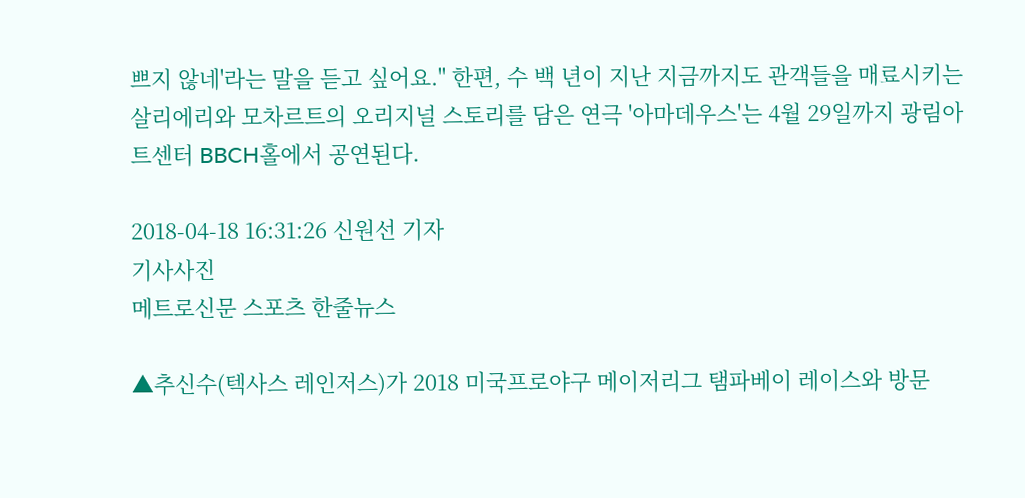쁘지 않네'라는 말을 듣고 싶어요." 한편, 수 백 년이 지난 지금까지도 관객들을 매료시키는 살리에리와 모차르트의 오리지널 스토리를 담은 연극 '아마데우스'는 4월 29일까지 광림아트센터 BBCH홀에서 공연된다.

2018-04-18 16:31:26 신원선 기자
기사사진
메트로신문 스포츠 한줄뉴스

▲추신수(텍사스 레인저스)가 2018 미국프로야구 메이저리그 탬파베이 레이스와 방문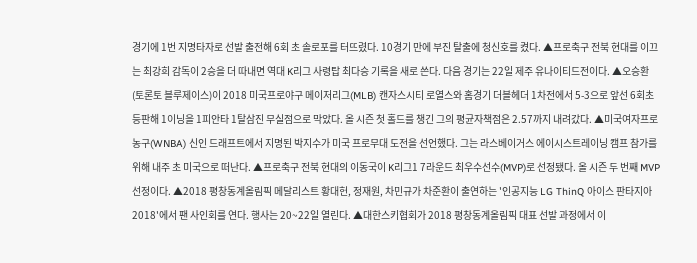경기에 1번 지명타자로 선발 출전해 6회 초 솔로포를 터뜨렸다. 10경기 만에 부진 탈출에 청신호를 켰다. ▲프로축구 전북 현대를 이끄는 최강희 감독이 2승을 더 따내면 역대 K리그 사령탑 최다승 기록을 새로 쓴다. 다음 경기는 22일 제주 유나이티드전이다. ▲오승환(토론토 블루제이스)이 2018 미국프로야구 메이저리그(MLB) 캔자스시티 로열스와 홈경기 더블헤더 1차전에서 5-3으로 앞선 6회초 등판해 1이닝을 1피안타 1탈삼진 무실점으로 막았다. 올 시즌 첫 홀드를 챙긴 그의 평균자책점은 2.57까지 내려갔다. ▲미국여자프로농구(WNBA) 신인 드래프트에서 지명된 박지수가 미국 프로무대 도전을 선언했다. 그는 라스베이거스 에이시스트레이닝 캠프 참가를 위해 내주 초 미국으로 떠난다. ▲프로축구 전북 현대의 이동국이 K리그1 7라운드 최우수선수(MVP)로 선정됐다. 올 시즌 두 번째 MVP 선정이다. ▲2018 평창동계올림픽 메달리스트 황대헌, 정재원, 차민규가 차준환이 출연하는 '인공지능 LG ThinQ 아이스 판타지아 2018'에서 팬 사인회를 연다. 행사는 20~22일 열린다. ▲대한스키협회가 2018 평창동계올림픽 대표 선발 과정에서 이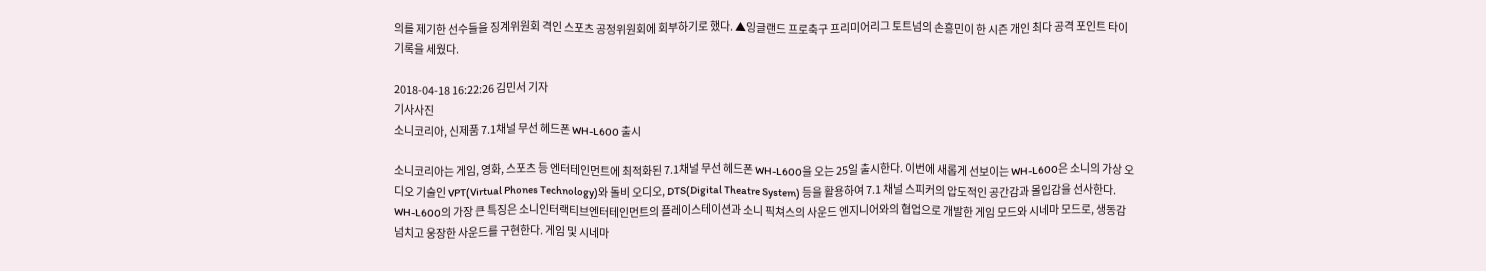의를 제기한 선수들을 징계위원회 격인 스포츠 공정위원회에 회부하기로 했다. ▲잉글랜드 프로축구 프리미어리그 토트넘의 손흥민이 한 시즌 개인 최다 공격 포인트 타이 기록을 세웠다.

2018-04-18 16:22:26 김민서 기자
기사사진
소니코리아, 신제품 7.1채널 무선 헤드폰 WH-L600 출시

소니코리아는 게임, 영화, 스포츠 등 엔터테인먼트에 최적화된 7.1채널 무선 헤드폰 WH-L600을 오는 25일 출시한다. 이번에 새롭게 선보이는 WH-L600은 소니의 가상 오디오 기술인 VPT(Virtual Phones Technology)와 돌비 오디오, DTS(Digital Theatre System) 등을 활용하여 7.1 채널 스피커의 압도적인 공간감과 몰입감을 선사한다. WH-L600의 가장 큰 특징은 소니인터랙티브엔터테인먼트의 플레이스테이션과 소니 픽쳐스의 사운드 엔지니어와의 협업으로 개발한 게임 모드와 시네마 모드로, 생동감 넘치고 웅장한 사운드를 구현한다. 게임 및 시네마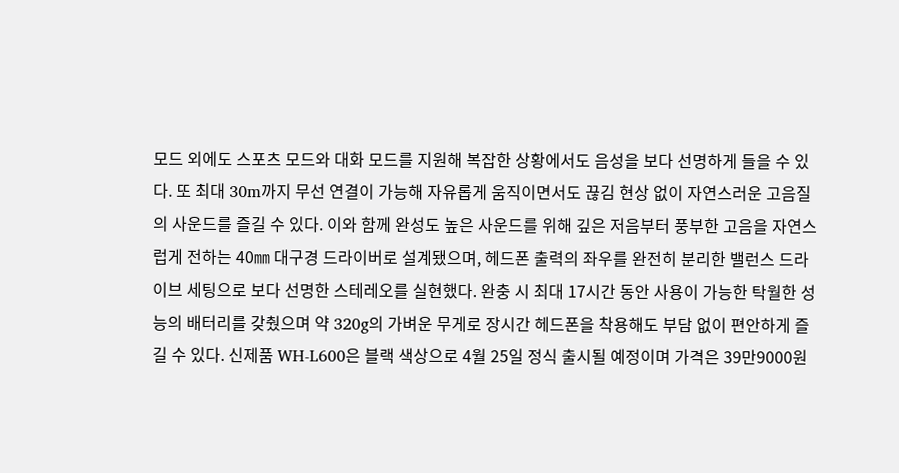모드 외에도 스포츠 모드와 대화 모드를 지원해 복잡한 상황에서도 음성을 보다 선명하게 들을 수 있다. 또 최대 30m까지 무선 연결이 가능해 자유롭게 움직이면서도 끊김 현상 없이 자연스러운 고음질의 사운드를 즐길 수 있다. 이와 함께 완성도 높은 사운드를 위해 깊은 저음부터 풍부한 고음을 자연스럽게 전하는 40㎜ 대구경 드라이버로 설계됐으며, 헤드폰 출력의 좌우를 완전히 분리한 밸런스 드라이브 세팅으로 보다 선명한 스테레오를 실현했다. 완충 시 최대 17시간 동안 사용이 가능한 탁월한 성능의 배터리를 갖췄으며 약 320g의 가벼운 무게로 장시간 헤드폰을 착용해도 부담 없이 편안하게 즐길 수 있다. 신제품 WH-L600은 블랙 색상으로 4월 25일 정식 출시될 예정이며 가격은 39만9000원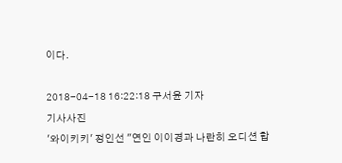이다.

2018-04-18 16:22:18 구서윤 기자
기사사진
'와이키키' 정인선 "연인 이이경과 나란히 오디션 합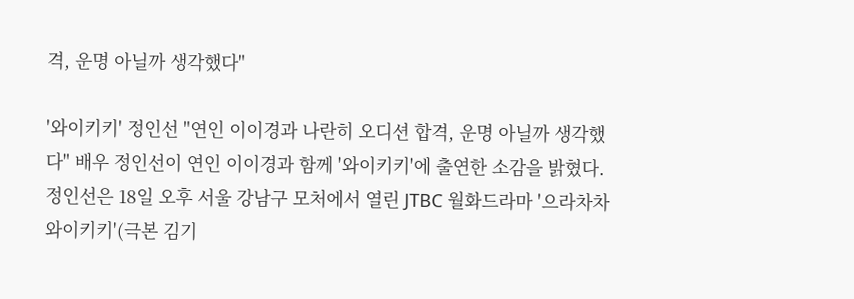격, 운명 아닐까 생각했다"

'와이키키' 정인선 "연인 이이경과 나란히 오디션 합격, 운명 아닐까 생각했다" 배우 정인선이 연인 이이경과 함께 '와이키키'에 출연한 소감을 밝혔다. 정인선은 18일 오후 서울 강남구 모처에서 열린 JTBC 월화드라마 '으라차차 와이키키'(극본 김기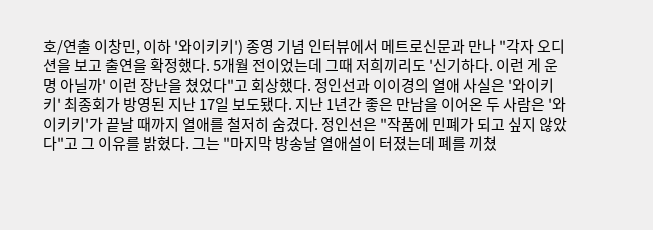호/연출 이창민, 이하 '와이키키') 종영 기념 인터뷰에서 메트로신문과 만나 "각자 오디션을 보고 출연을 확정했다. 5개월 전이었는데 그때 저희끼리도 '신기하다. 이런 게 운명 아닐까' 이런 장난을 쳤었다"고 회상했다. 정인선과 이이경의 열애 사실은 '와이키키' 최종회가 방영된 지난 17일 보도됐다. 지난 1년간 좋은 만남을 이어온 두 사람은 '와이키키'가 끝날 때까지 열애를 철저히 숨겼다. 정인선은 "작품에 민폐가 되고 싶지 않았다"고 그 이유를 밝혔다. 그는 "마지막 방송날 열애설이 터졌는데 폐를 끼쳤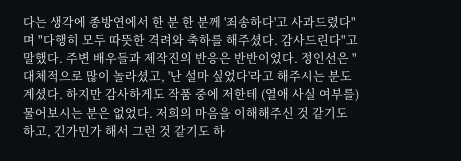다는 생각에 종방연에서 한 분 한 분께 '죄송하다'고 사과드렸다"며 "다행히 모두 따뜻한 격려와 축하를 해주셨다. 감사드린다"고 말했다. 주변 배우들과 제작진의 반응은 반반이었다. 정인선은 "대체적으로 많이 놀라셨고, '난 설마 싶었다'라고 해주시는 분도 계셨다. 하지만 감사하게도 작품 중에 저한테 (열애 사실 여부를) 물어보시는 분은 없었다. 저희의 마음을 이해해주신 것 같기도 하고, 긴가민가 해서 그런 것 같기도 하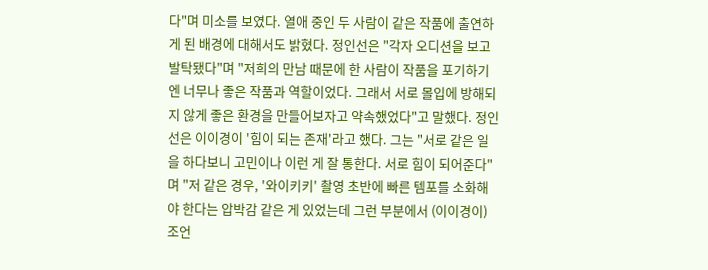다"며 미소를 보였다. 열애 중인 두 사람이 같은 작품에 출연하게 된 배경에 대해서도 밝혔다. 정인선은 "각자 오디션을 보고 발탁됐다"며 "저희의 만남 때문에 한 사람이 작품을 포기하기엔 너무나 좋은 작품과 역할이었다. 그래서 서로 몰입에 방해되지 않게 좋은 환경을 만들어보자고 약속했었다"고 말했다. 정인선은 이이경이 '힘이 되는 존재'라고 했다. 그는 "서로 같은 일을 하다보니 고민이나 이런 게 잘 통한다. 서로 힘이 되어준다"며 "저 같은 경우, '와이키키' 촬영 초반에 빠른 템포를 소화해야 한다는 압박감 같은 게 있었는데 그런 부분에서 (이이경이) 조언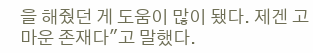을 해줬던 게 도움이 많이 됐다. 제겐 고마운 존재다"고 말했다.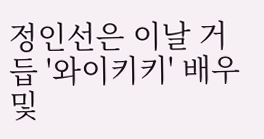정인선은 이날 거듭 '와이키키' 배우 및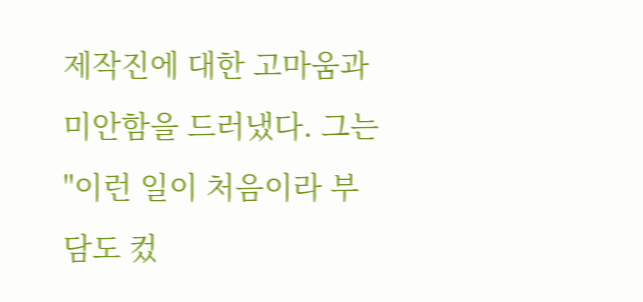제작진에 대한 고마움과 미안함을 드러냈다. 그는 "이런 일이 처음이라 부담도 컸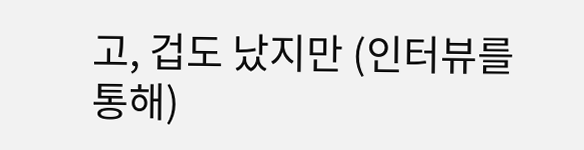고, 겁도 났지만 (인터뷰를 통해)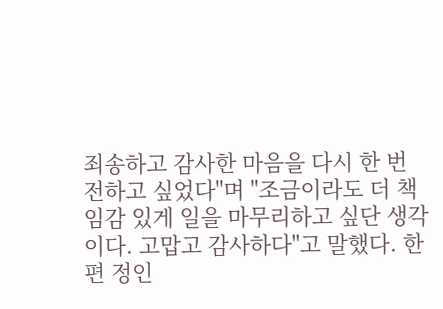죄송하고 감사한 마음을 다시 한 번 전하고 싶었다"며 "조금이라도 더 책임감 있게 일을 마무리하고 싶단 생각이다. 고맙고 감사하다"고 말했다. 한편 정인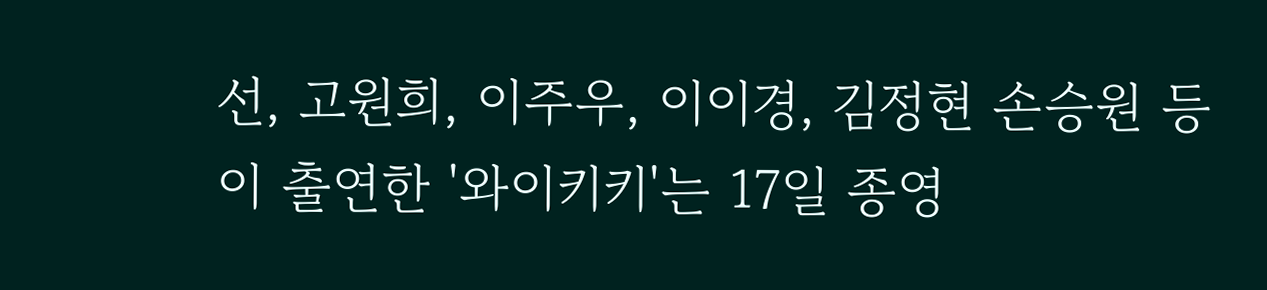선, 고원희, 이주우, 이이경, 김정현 손승원 등이 출연한 '와이키키'는 17일 종영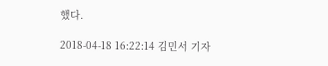했다.

2018-04-18 16:22:14 김민서 기자